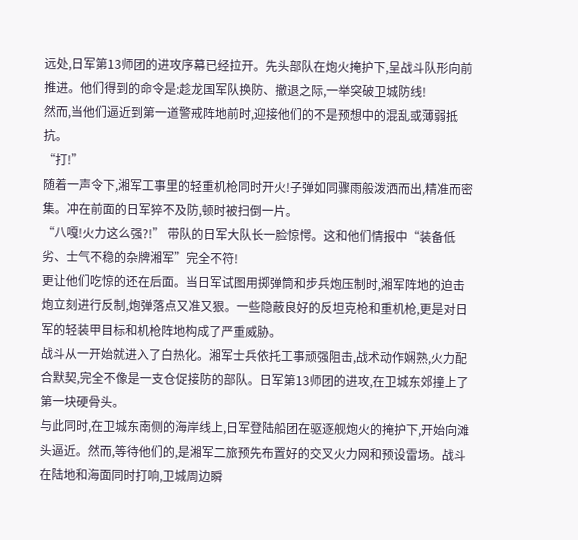远处,日军第13师团的进攻序幕已经拉开。先头部队在炮火掩护下,呈战斗队形向前推进。他们得到的命令是:趁龙国军队换防、撤退之际,一举突破卫城防线!
然而,当他们逼近到第一道警戒阵地前时,迎接他们的不是预想中的混乱或薄弱抵抗。
“打!”
随着一声令下,湘军工事里的轻重机枪同时开火!子弹如同骤雨般泼洒而出,精准而密集。冲在前面的日军猝不及防,顿时被扫倒一片。
“八嘎!火力这么强?!” 带队的日军大队长一脸惊愕。这和他们情报中“装备低劣、士气不稳的杂牌湘军”完全不符!
更让他们吃惊的还在后面。当日军试图用掷弹筒和步兵炮压制时,湘军阵地的迫击炮立刻进行反制,炮弹落点又准又狠。一些隐蔽良好的反坦克枪和重机枪,更是对日军的轻装甲目标和机枪阵地构成了严重威胁。
战斗从一开始就进入了白热化。湘军士兵依托工事顽强阻击,战术动作娴熟,火力配合默契,完全不像是一支仓促接防的部队。日军第13师团的进攻,在卫城东郊撞上了第一块硬骨头。
与此同时,在卫城东南侧的海岸线上,日军登陆船团在驱逐舰炮火的掩护下,开始向滩头逼近。然而,等待他们的,是湘军二旅预先布置好的交叉火力网和预设雷场。战斗在陆地和海面同时打响,卫城周边瞬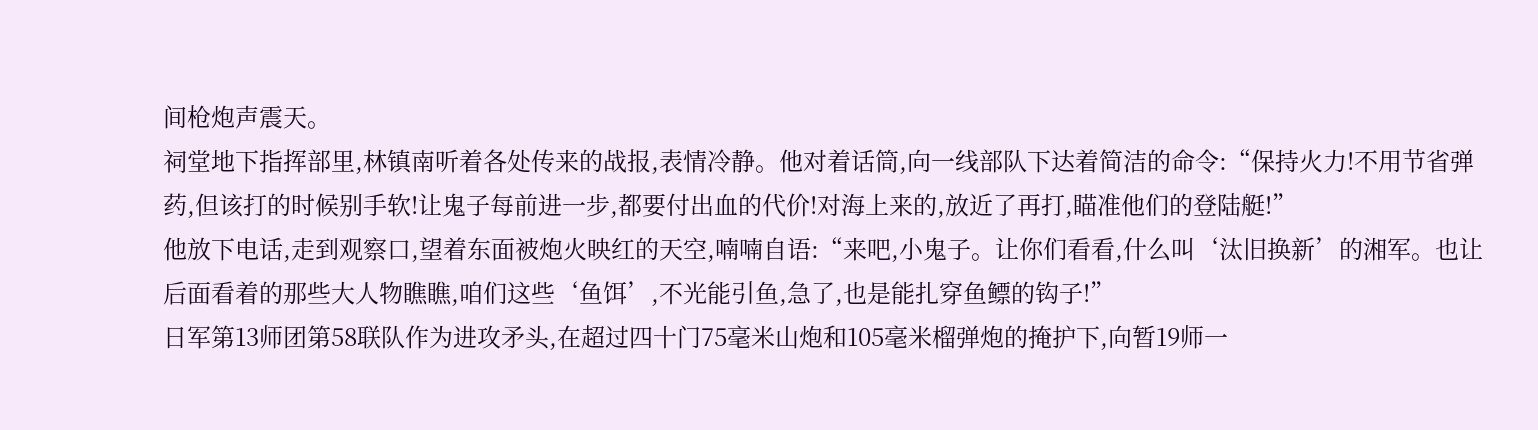间枪炮声震天。
祠堂地下指挥部里,林镇南听着各处传来的战报,表情冷静。他对着话筒,向一线部队下达着简洁的命令:“保持火力!不用节省弹药,但该打的时候别手软!让鬼子每前进一步,都要付出血的代价!对海上来的,放近了再打,瞄准他们的登陆艇!”
他放下电话,走到观察口,望着东面被炮火映红的天空,喃喃自语:“来吧,小鬼子。让你们看看,什么叫‘汰旧换新’的湘军。也让后面看着的那些大人物瞧瞧,咱们这些‘鱼饵’,不光能引鱼,急了,也是能扎穿鱼鳔的钩子!”
日军第13师团第58联队作为进攻矛头,在超过四十门75毫米山炮和105毫米榴弹炮的掩护下,向暂19师一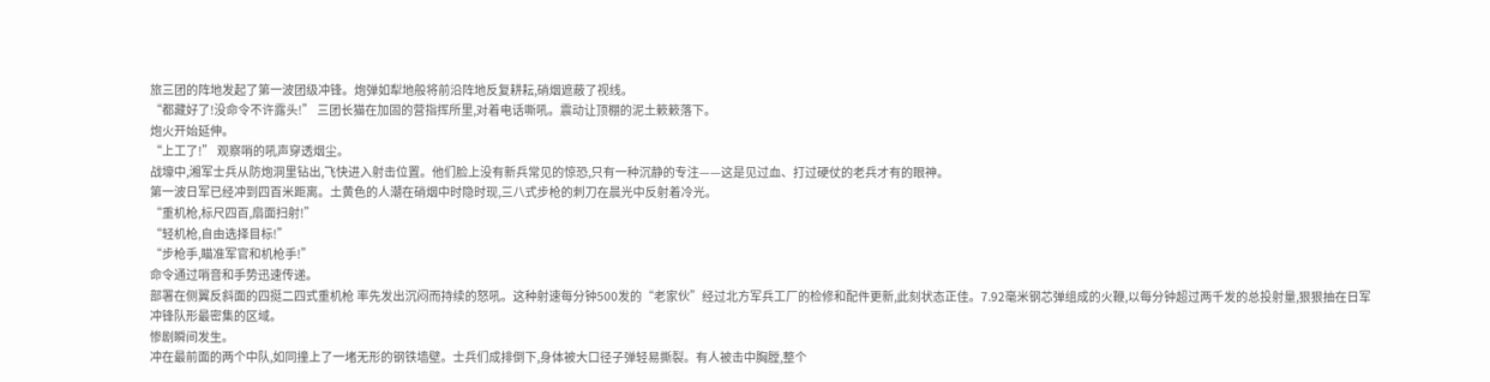旅三团的阵地发起了第一波团级冲锋。炮弹如犁地般将前沿阵地反复耕耘,硝烟遮蔽了视线。
“都藏好了!没命令不许露头!” 三团长猫在加固的营指挥所里,对着电话嘶吼。震动让顶棚的泥土簌簌落下。
炮火开始延伸。
“上工了!” 观察哨的吼声穿透烟尘。
战壕中,湘军士兵从防炮洞里钻出,飞快进入射击位置。他们脸上没有新兵常见的惊恐,只有一种沉静的专注——这是见过血、打过硬仗的老兵才有的眼神。
第一波日军已经冲到四百米距离。土黄色的人潮在硝烟中时隐时现,三八式步枪的刺刀在晨光中反射着冷光。
“重机枪,标尺四百,扇面扫射!”
“轻机枪,自由选择目标!”
“步枪手,瞄准军官和机枪手!”
命令通过哨音和手势迅速传递。
部署在侧翼反斜面的四挺二四式重机枪 率先发出沉闷而持续的怒吼。这种射速每分钟500发的“老家伙”经过北方军兵工厂的检修和配件更新,此刻状态正佳。7.92毫米钢芯弹组成的火鞭,以每分钟超过两千发的总投射量,狠狠抽在日军冲锋队形最密集的区域。
惨剧瞬间发生。
冲在最前面的两个中队,如同撞上了一堵无形的钢铁墙壁。士兵们成排倒下,身体被大口径子弹轻易撕裂。有人被击中胸膛,整个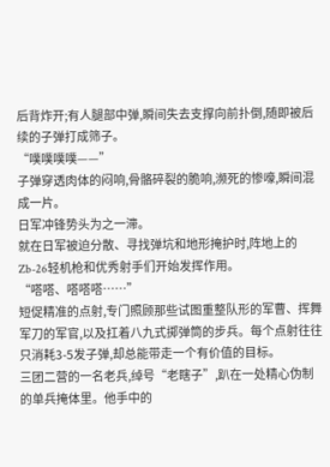后背炸开;有人腿部中弹,瞬间失去支撑向前扑倒,随即被后续的子弹打成筛子。
“噗噗噗噗——”
子弹穿透肉体的闷响,骨骼碎裂的脆响,濒死的惨嚎,瞬间混成一片。
日军冲锋势头为之一滞。
就在日军被迫分散、寻找弹坑和地形掩护时,阵地上的Zb-26轻机枪和优秀射手们开始发挥作用。
“嗒嗒、嗒嗒嗒……”
短促精准的点射,专门照顾那些试图重整队形的军曹、挥舞军刀的军官,以及扛着八九式掷弹筒的步兵。每个点射往往只消耗3-5发子弹,却总能带走一个有价值的目标。
三团二营的一名老兵,绰号“老瞎子”,趴在一处精心伪制的单兵掩体里。他手中的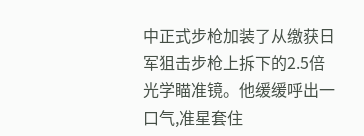中正式步枪加装了从缴获日军狙击步枪上拆下的2.5倍光学瞄准镜。他缓缓呼出一口气,准星套住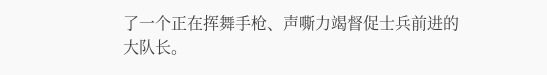了一个正在挥舞手枪、声嘶力竭督促士兵前进的大队长。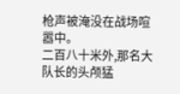枪声被淹没在战场喧嚣中。
二百八十米外,那名大队长的头颅猛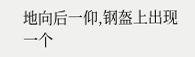地向后一仰,钢盔上出现一个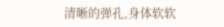清晰的弹孔,身体软软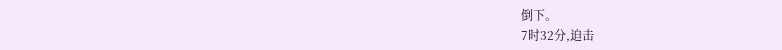倒下。
7时32分,迫击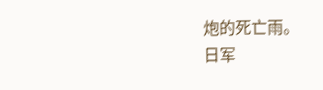炮的死亡雨。
日军